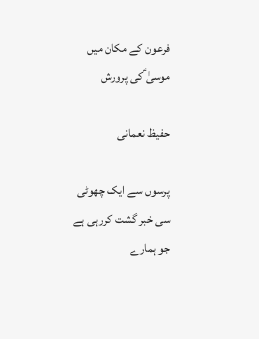فرعون کے مکان میں موسیٰ ؑکی پرورش

حفیظ نعمانی

پرسوں سے ایک چھوٹی سی خبر گشت کررہی ہے جو ہمارے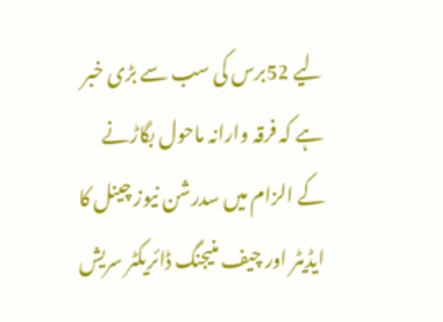لیے 52برس کی سب سے بڑی خبر ہے کہ فرقہ وارانہ ماحول بگاڑنے کے الزام میں سدرشن نیوز چینل کا ایڈیٹر اور چیف منیجنگ ڈائریکٹر سریش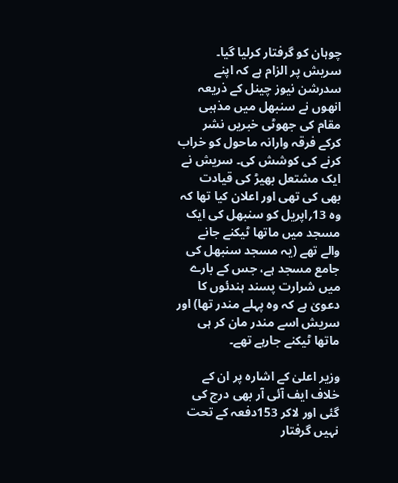چوہان کو گرفتار کرلیا گیا۔ سریش پر الزام ہے کہ اپنے سدرشن نیوز چینل کے ذریعہ انھوں نے سنبھل میں مذہبی مقام کی جھوٹی خبریں نشر کرکے فرقہ وارانہ ماحول کو خراب کرنے کی کوشش کی۔ سریش نے ایک مشتعل بھیڑ کی قیادت بھی کی تھی اور اعلان کیا تھا کہ وہ 13؍اپریل کو سنبھل کی ایک مسجد میں ماتھا ٹیکنے جانے والے تھے (یہ مسجد سنبھل کی جامع مسجد ہے، جس کے بارے میں شرارت پسند ہندئوں کا دعویٰ ہے کہ وہ پہلے مندر تھا) اور سریش اسے مندر مان کر ہی ماتھا ٹیکنے جارہے تھے۔

وزیر اعلیٰ کے اشارہ پر ان کے خلاف ایف آئی آر بھی درج کی گئی اور لاکر 153دفعہ کے تحت نہیں گرفتار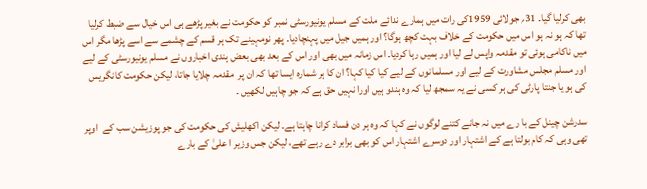بھی کرلیا گیا۔ 31؍ جولائی 1959کی رات میں ہمارے ندائے ملت کے مسلم یونیورسٹی نمبر کو حکومت نے بغیر پڑھے ہی اس خیال سے ضبط کرلیا تھا کہ ہو نہ ہو اس میں حکومت کے خلاف بہت کچھ ہوگا؟ اور ہمیں جیل میں پہنچادیا۔ پھر نومہینے تک ہر قسم کے چشمے سے اسے پڑھا مگر اس میں ناکامی ہوئی تو مقدمہ واپس لے لیا اور ہمیں رہا کردیا۔ اس زمانہ میں بھی اور اس کے بعد بھی بعض ہندی اخباروں نے مسلم یونیورسٹی کے لیے اور مسلم مجلس مشاورت کے لیے اور مسلمانوں کے لیے کیا کیا کہا؟ ان کا ہر شمارہ ایسا تھا کہ ان پر  مقدمہ چلایا جاتا، لیکن حکومت کانگریس کی ہو یا جنتا پارٹی کی ہر کسی نے یہ سمجھ لیا کہ وہ ہندو ہیں اورا نہیں حق ہے کہ جو چاہیں لکھیں ۔

سدرشن چینل کے با رے میں نہ جانے کتنے لوگوں نے کہا کہ وہ ہر دن فساد کرانا چاہتا ہے۔ لیکن اکھلیش کی حکومت کی جو پوزیشن سب کے  اوپر تھی وہی کہ کام بولتا ہے کے اشتہار اور دوسرے اشتہار اس کو بھی برابر دے رہے تھے، لیکن جس وزیر ا علیٰ کے بارے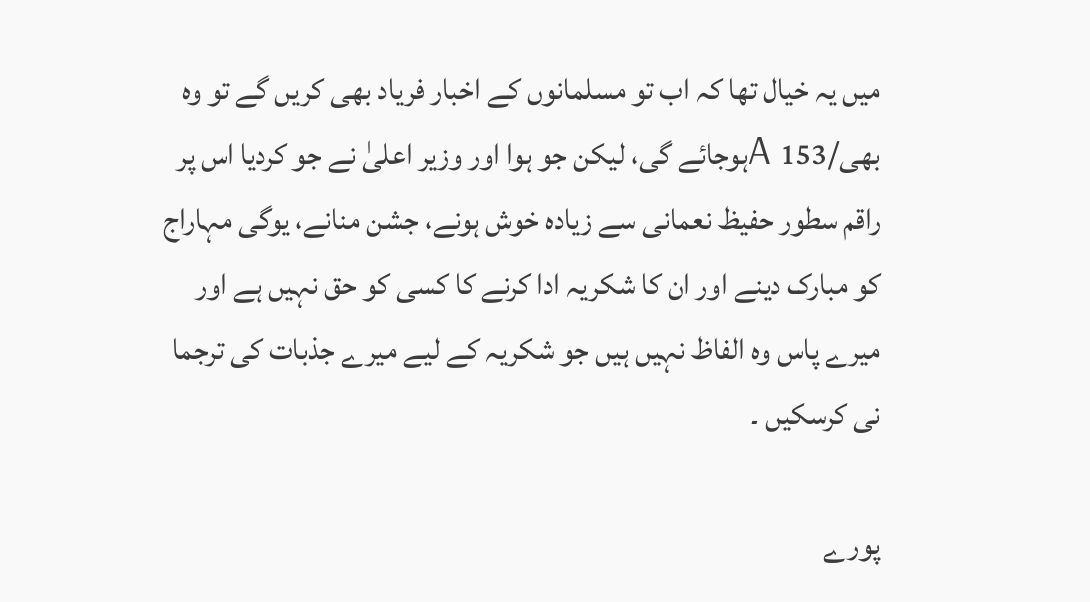میں یہ خیال تھا کہ اب تو مسلمانوں کے اخبار فریاد بھی کریں گے تو وہ بھی/A 153ہوجائے گی، لیکن جو ہوا اور وزیر اعلیٰ نے جو کردیا اس پر راقم سطور حفیظ نعمانی سے زیادہ خوش ہونے، جشن منانے، یوگی مہاراج کو مبارک دینے اور ان کا شکریہ ادا کرنے کا کسی کو حق نہیں ہے اور میرے پاس وہ الفاظ نہیں ہیں جو شکریہ کے لیے میرے جذبات کی ترجما نی کرسکیں ۔

پورے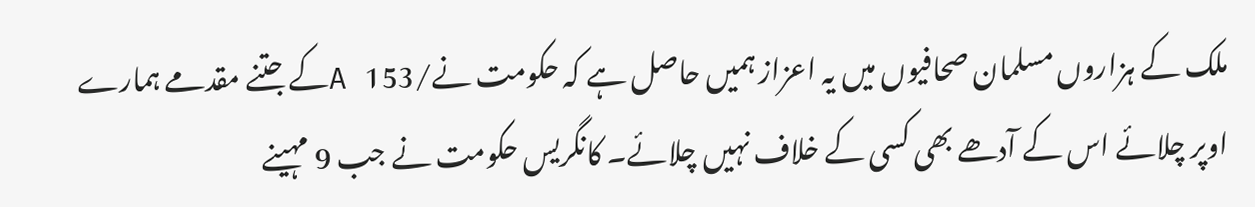ملک کے ہزاروں مسلمان صحافیوں میں یہ اعزاز ہمیں حاصل ہے کہ حکومت نے/A 153کے جتنے مقدمے ہمارے اوپر چلائے اس کے آدھے بھی کسی کے خلاف نہیں چلائے۔ کانگریس حکومت نے جب 9 مہینے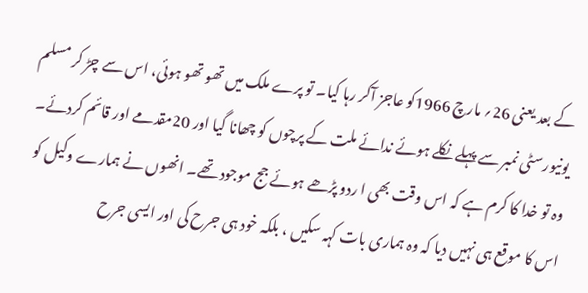کے بعد یعنی 26؍ مارچ 1966کو عاجز آکر رہا کیا۔ تو پرے ملک میں تھو تھو ہوئی، اس سے چڑ کر مسلم یونیورسٹی نمبر سے پہلے نکلے ہوئے ندائے ملت کے پرچوں کو چھانا گیا اور 20مقدمے اور قائم کردئے۔ وہ تو خدا کا کرم ہے کہ اس وقت بھی ا ردو پڑھے ہوئے جج موجود تھے۔ انھوں نے ہمارے وکیل کو اس کا موقع ہی نہیں دیا کہ وہ ہماری بات کہہ سکیں ، بلکہ خود ہی جرح کی اور ایسی جرح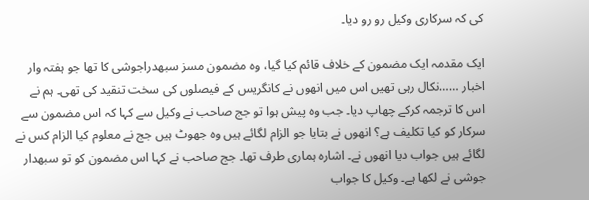کی کہ سرکاری وکیل رو رو دیا۔

ایک مقدمہ ایک مضمون کے خلاف قائم کیا گیا، وہ مضمون مسز سبھدراجوشی کا تھا جو ہفتہ وار اخبار ……نکال رہی تھیں اس میں انھوں نے کانگریس کے فیصلوں کی سخت تنقید کی تھی۔ ہم نے اس کا ترجمہ کرکے چھاپ دیا۔ جب وہ پیش ہوا تو جج صاحب نے وکیل سے کہا کہ اس مضمون سے سرکار کو کیا تکلیف ہے؟ انھوں نے بتایا جو الزام لگائے ہیں وہ جھوٹ ہیں جج نے معلوم کیا الزام کس نے لگائے ہیں جواب دیا انھوں نے۔ اشارہ ہماری طرف تھا۔ جج صاحب نے کہا اس مضمون کو تو سبھدار جوشی نے لکھا ہے۔ وکیل کا جواب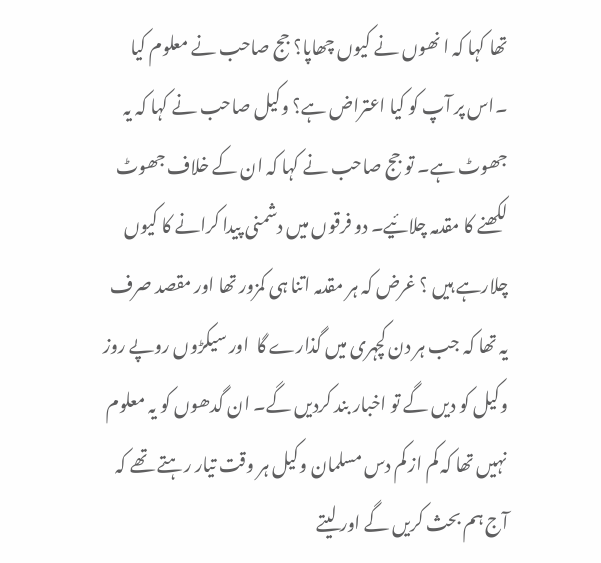تھا کہا کہ ا نھوں نے کیوں چھاپا؟ جج صاحب نے معلوم کیا ۔اس پر آپ کو کیا اعتراض ہے؟ وکیل صاحب نے کہا کہ یہ جھوٹ ہے۔ تو جج صاحب نے کہا کہ ان کے خلاف جھوٹ لکھنے کا مقدمہ چلائیے۔ دو فرقوں میں دشمنی پیدا کرانے کا کیوں چلارہے ہیں ؟ غرض کہ ہر مقدمہ اتنا ہی کمزور تھا اور مقصد صرف یہ تھا کہ جب ہر دن کچہری میں گذارے گا  اور سیکڑوں روپے روز وکیل کو دیں گے تو اخبار بند کردیں گے۔ ان گدھوں کو یہ معلوم نہیں تھا کہ کم از کم دس مسلمان وکیل ہر وقت تیار رہتے تھے کہ آج ہم بحث کریں گے اور لیتے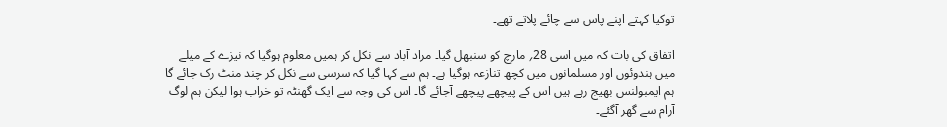توکیا کہتے اپنے پاس سے چائے پلاتے تھے۔

اتفاق کی بات کہ میں اسی 28؍ مارچ کو سنبھل گیا۔ مراد آباد سے نکل کر ہمیں معلوم ہوگیا کہ نیزے کے میلے میں ہندوئوں اور مسلمانوں میں کچھ تنازعہ ہوگیا ہے۔ ہم سے کہا گیا کہ سرسی سے نکل کر چند منٹ رک جائے گا ہم ایمبولنس بھیج رہے ہیں اس کے پیچھے پیچھے آجائے گا۔ اس کی وجہ سے ایک گھنٹہ تو خراب ہوا لیکن ہم لوگ آرام سے گھر آگئے۔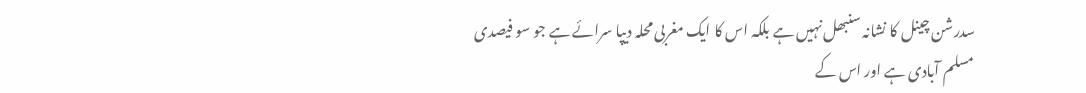سدرشن چینل کا نشانہ سنبھل نہیں ہے بلکہ اس کا ایک مغربی محلہ دیپا سرائے ہے جو سو فیصدی مسلم آبادی ہے اور اس کے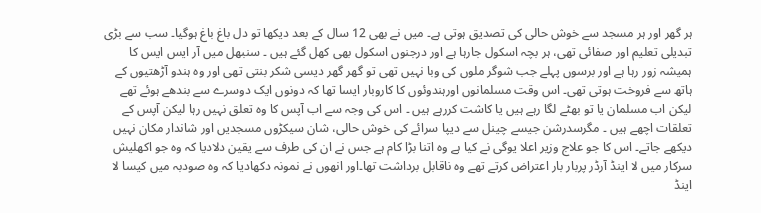ہر گھر اور ہر مسجد سے خوش حالی کی تصدیق ہوتی ہے۔ میں نے بھی 12 سال کے بعد دیکھا تو دل باغ باغ ہوگیا۔ سب سے بڑی تبدیلی تعلیم اور صفائی تھی، ہر بچہ اسکول جارہا ہے اور درجنوں اسکول بھی کھل گئے ہیں ۔ سنبھل میں آر ایس ایس کا ہمیشہ زور رہا ہے اور برسوں پہلے جب شوگر ملوں کی وبا نہیں تھی تو گھر گھر دیسی شکر بنتی تھی اور وہ ہندو آڑھتیوں کے ہاتھ سے فروخت ہوتی تھی۔ اس وقت مسلمانوں اورہندوئوں کا کاروبار ایسا تھا کہ دونوں ایک دوسرے سے بندھے ہوئے تھے لیکن اب مسلمان یا تو بھٹے لگا رہے ہیں یا کاشت کررہے ہیں ۔ اس کی وجہ سے اب آپس کا وہ تعلق نہیں رہا لیکن آپس کے تعلقات اچھے ہیں ۔ مگرسدرشن جیسے چینل سے دیپا سرائے کی خوش حالی، شان سیکڑوں مسجدیں اور شاندار مکان نہیں دیکھے جاتے۔ اس کا جو علاج وزیر اعلا یوگی نے کیا ہے وہ اتنا بڑا کام ہے جس نے ان کی طرف سے یقین دلادیا کہ وہ جو اکھلیش سرکار میں لا اینڈ آرڈر پربار بار اعتراض کرتے تھے وہ ناقابل برداشت تھا۔اور انھوں نے نمونہ دکھادیا کہ وہ صودبہ میں کیسا لا اینڈ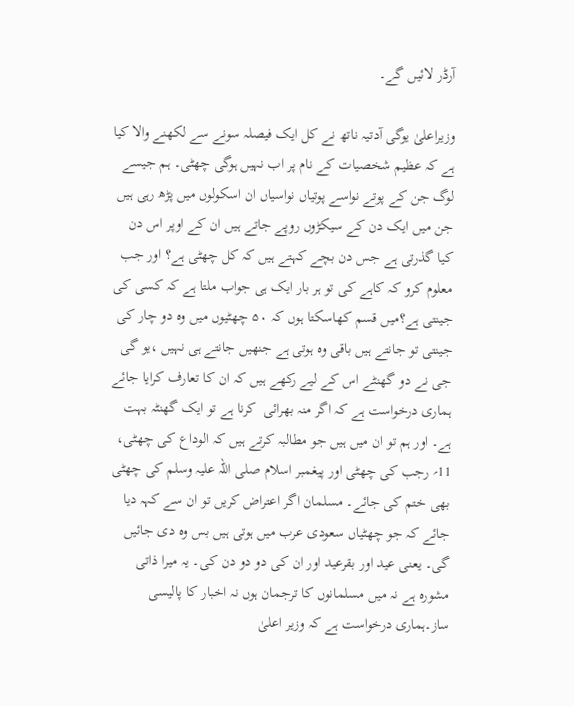آرڈر لائیں گے۔

وزیراعلیٰ یوگی آدتیہ ناتھ نے کل ایک فیصلہ سونے سے لکھنے والا کیا ہے کہ عظیم شخصیات کے نام پر اب نہیں ہوگی چھٹی۔ ہم جیسے لوگ جن کے پوتے نواسے پوتیاں نواسیاں ان اسکولوں میں پڑھ رہی ہیں جن میں ایک دن کے سیکڑوں روپے جاتے ہیں ان کے اوپر اس دن کیا گذرتی ہے جس دن بچے کہتے ہیں کہ کل چھٹی ہے؟ اور جب معلوم کرو کہ کاہے کی تو ہر بار ایک ہی جواب ملتا ہے کہ کسی کی جینتی ہے؟میں قسم کھاسکتا ہوں کہ ۵۰ چھٹیوں میں وہ دو چار کی جینتی تو جانتے ہیں باقی وہ ہوتی ہے جنھیں جانتے ہی نہیں ،یو گی جی نے دو گھنٹے اس کے لیے رکھے ہیں کہ ان کا تعارف کرایا جائے ہماری درخواست ہے کہ اگر منہ بھرائی  کرنا ہے تو ایک گھنٹہ بہت ہے۔ اور ہم تو ان میں ہیں جو مطالبہ کرتے ہیں کہ الوداع کی چھٹی، 11؍ رجب کی چھٹی اور پیغمبر اسلام صلی اللہ علیہ وسلم کی چھٹی بھی ختم کی جائے۔ مسلمان اگر اعتراض کریں تو ان سے کہہ دیا جائے کہ جو چھٹیاں سعودی عرب میں ہوتی ہیں بس وہ دی جائیں گی۔ یعنی عید اور بقرعید اور ان کی دو دو دن کی۔ یہ میرا ذاتی مشورہ ہے نہ میں مسلمانوں کا ترجمان ہوں نہ اخبار کا پالیسی ساز۔ہماری درخواست ہے کہ وزیر اعلیٰ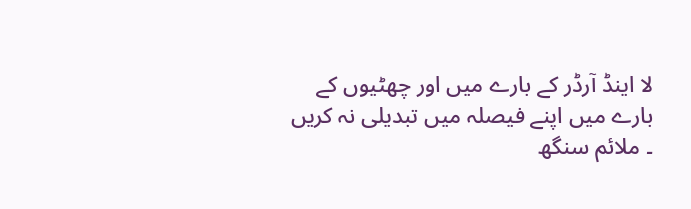لا اینڈ آرڈر کے بارے میں اور چھٹیوں کے بارے میں اپنے فیصلہ میں تبدیلی نہ کریں ۔ ملائم سنگھ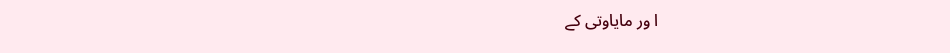ا ور مایاوتی کے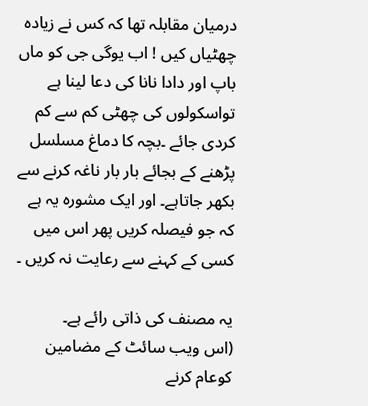درمیان مقابلہ تھا کہ کس نے زیادہ چھٹیاں کیں ! اب یوگی جی کو ماں باپ اور دادا نانا کی دعا لینا ہے تواسکولوں کی چھٹی کم سے کم کردی جائے ۔بچہ کا دماغ مسلسل پڑھنے کے بجائے بار بار ناغہ کرنے سے بکھر جاتاہے۔ اور ایک مشورہ یہ ہے کہ جو فیصلہ کریں پھر اس میں کسی کے کہنے سے رعایت نہ کریں ۔

یہ مصنف کی ذاتی رائے ہے۔
(اس ویب سائٹ کے مضامین کوعام کرنے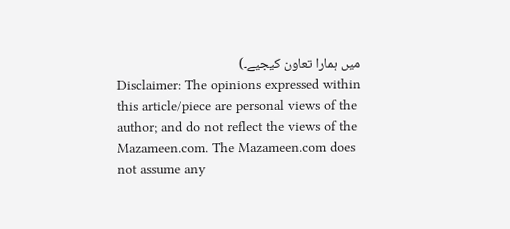میں ہمارا تعاون کیجیے۔)
Disclaimer: The opinions expressed within this article/piece are personal views of the author; and do not reflect the views of the Mazameen.com. The Mazameen.com does not assume any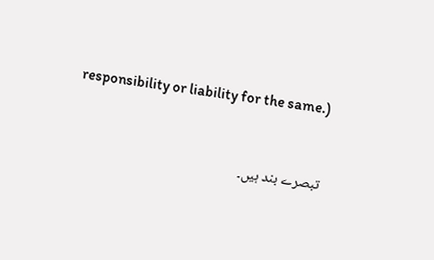responsibility or liability for the same.)


تبصرے بند ہیں۔